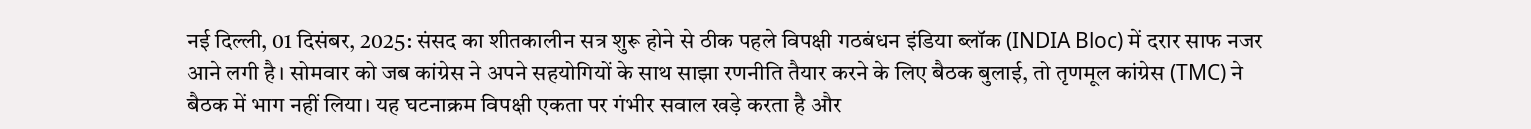नई दिल्ली, 01 दिसंबर, 2025: संसद का शीतकालीन सत्र शुरू होने से ठीक पहले विपक्षी गठबंधन इंडिया ब्लॉक (INDIA Bloc) में दरार साफ नजर आने लगी है। सोमवार को जब कांग्रेस ने अपने सहयोगियों के साथ साझा रणनीति तैयार करने के लिए बैठक बुलाई, तो तृणमूल कांग्रेस (TMC) ने बैठक में भाग नहीं लिया। यह घटनाक्रम विपक्षी एकता पर गंभीर सवाल खड़े करता है और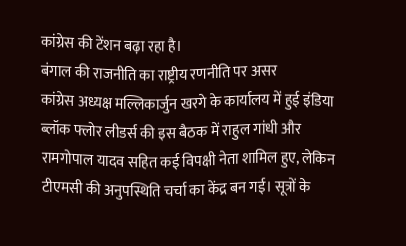कांग्रेस की टेंशन बढ़ा रहा है।
बंगाल की राजनीति का राष्ट्रीय रणनीति पर असर
कांग्रेस अध्यक्ष मल्लिकार्जुन खरगे के कार्यालय में हुई इंडिया ब्लॉक फ्लोर लीडर्स की इस बैठक में राहुल गांधी और रामगोपाल यादव सहित कई विपक्षी नेता शामिल हुए, लेकिन टीएमसी की अनुपस्थिति चर्चा का केंद्र बन गई। सूत्रों के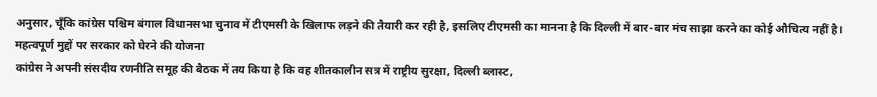अनुसार, चूँकि कांग्रेस पश्चिम बंगाल विधानसभा चुनाव में टीएमसी के खिलाफ लड़ने की तैयारी कर रही है, इसलिए टीएमसी का मानना है कि दिल्ली में बार-बार मंच साझा करने का कोई औचित्य नहीं है।
महत्वपूर्ण मुद्दों पर सरकार को घेरने की योजना
कांग्रेस ने अपनी संसदीय रणनीति समूह की बैठक में तय किया है कि वह शीतकालीन सत्र में राष्ट्रीय सुरक्षा, दिल्ली ब्लास्ट,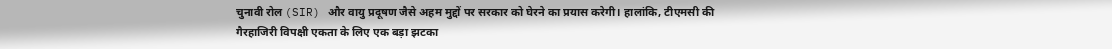चुनावी रोल (SIR) और वायु प्रदूषण जैसे अहम मुद्दों पर सरकार को घेरने का प्रयास करेगी। हालांकि, टीएमसी की गैरहाजिरी विपक्षी एकता के लिए एक बड़ा झटका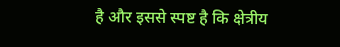है और इससे स्पष्ट है कि क्षेत्रीय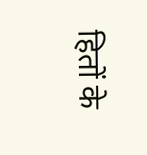हितों के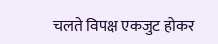चलते विपक्ष एकजुट होकर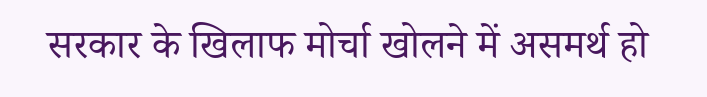सरकार के खिलाफ मोर्चा खोलने में असमर्थ हो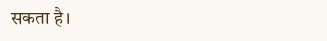सकता है।